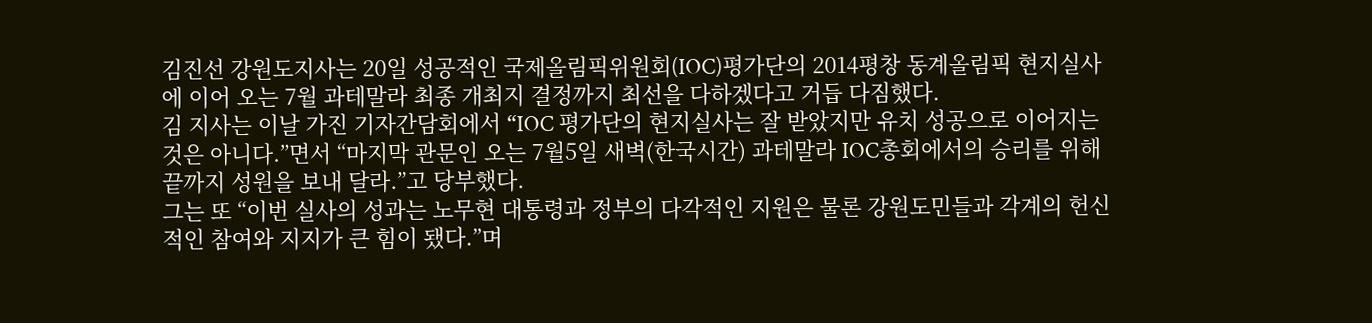김진선 강원도지사는 20일 성공적인 국제올림픽위원회(IOC)평가단의 2014평창 동계올림픽 현지실사에 이어 오는 7월 과테말라 최종 개최지 결정까지 최선을 다하겠다고 거듭 다짐했다.
김 지사는 이날 가진 기자간담회에서 “IOC 평가단의 현지실사는 잘 받았지만 유치 성공으로 이어지는 것은 아니다.”면서 “마지막 관문인 오는 7월5일 새벽(한국시간) 과테말라 IOC총회에서의 승리를 위해 끝까지 성원을 보내 달라.”고 당부했다.
그는 또 “이번 실사의 성과는 노무현 대통령과 정부의 다각적인 지원은 물론 강원도민들과 각계의 헌신적인 참여와 지지가 큰 힘이 됐다.”며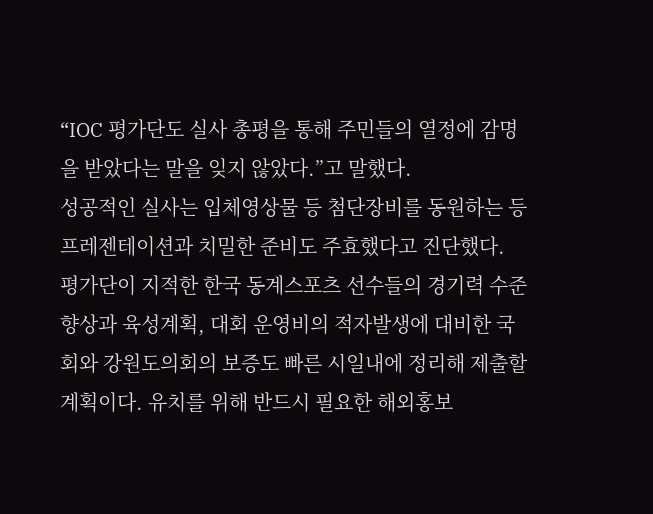“IOC 평가단도 실사 총평을 통해 주민들의 열정에 감명을 받았다는 말을 잊지 않았다.”고 말했다.
성공적인 실사는 입체영상물 등 첨단장비를 동원하는 등 프레젠테이션과 치밀한 준비도 주효했다고 진단했다.
평가단이 지적한 한국 동계스포츠 선수들의 경기력 수준 향상과 육성계획, 대회 운영비의 적자발생에 대비한 국회와 강원도의회의 보증도 빠른 시일내에 정리해 제출할 계획이다. 유치를 위해 반드시 필요한 해외홍보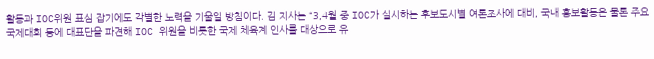활동과 IOC위원 표심 잡기에도 각별한 노력을 기울일 방침이다. 김 지사는 “3,4월 중 IOC가 실시하는 후보도시별 여론조사에 대비, 국내 홍보활동은 물론 주요 국제대회 등에 대표단을 파견해 IOC 위원을 비롯한 국제 체육계 인사를 대상으로 유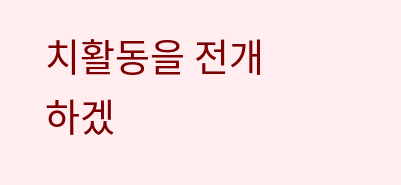치활동을 전개하겠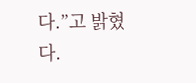다.”고 밝혔다.